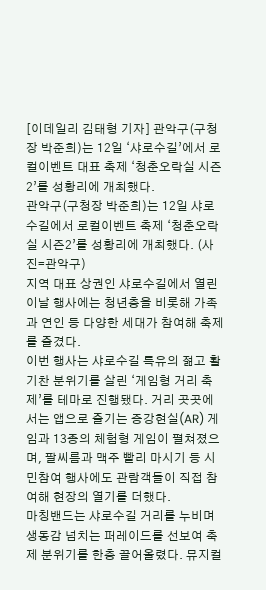[이데일리 김태형 기자] 관악구(구청장 박준희)는 12일 ‘샤로수길’에서 로컬이벤트 대표 축제 ‘청춘오락실 시즌2’를 성황리에 개최했다.
관악구(구청장 박준희)는 12일 샤로수길에서 로컬이벤트 축제 ‘청춘오락실 시즌2’를 성황리에 개최했다. (사진=관악구)
지역 대표 상권인 샤로수길에서 열린 이날 행사에는 청년층을 비롯해 가족과 연인 등 다양한 세대가 참여해 축제를 즐겼다.
이번 행사는 샤로수길 특유의 젊고 활기찬 분위기를 살린 ‘게임형 거리 축제’를 테마로 진행됐다. 거리 곳곳에서는 앱으로 즐기는 증강현실(AR) 게임과 13종의 체험형 게임이 펼쳐졌으며, 팔씨름과 맥주 빨리 마시기 등 시민참여 행사에도 관람객들이 직접 참여해 현장의 열기를 더했다.
마칭밴드는 샤로수길 거리를 누비며 생동감 넘치는 퍼레이드를 선보여 축제 분위기를 한층 끌어올렸다. 뮤지컬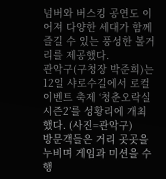넘버와 버스킹 공연도 이어져 다양한 세대가 함께 즐길 수 있는 풍성한 볼거리를 제공했다.
관악구(구청장 박준희)는 12일 샤로수길에서 로컬이벤트 축제 ‘청춘오락실 시즌2’를 성황리에 개최했다. (사진=관악구)
방문객들은 거리 곳곳을 누비며 게임과 미션을 수행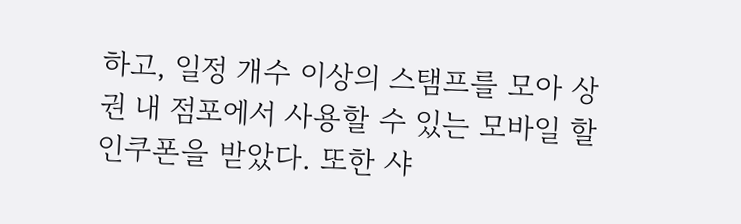하고, 일정 개수 이상의 스탬프를 모아 상권 내 점포에서 사용할 수 있는 모바일 할인쿠폰을 받았다. 또한 샤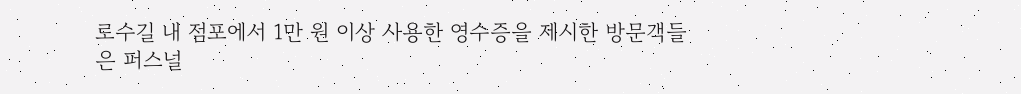로수길 내 점포에서 1만 원 이상 사용한 영수증을 제시한 방문객들은 퍼스널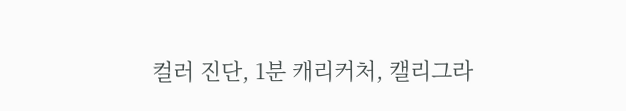컬러 진단, 1분 캐리커처, 캘리그라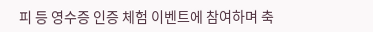피 등 영수증 인증 체험 이벤트에 참여하며 축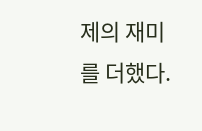제의 재미를 더했다.